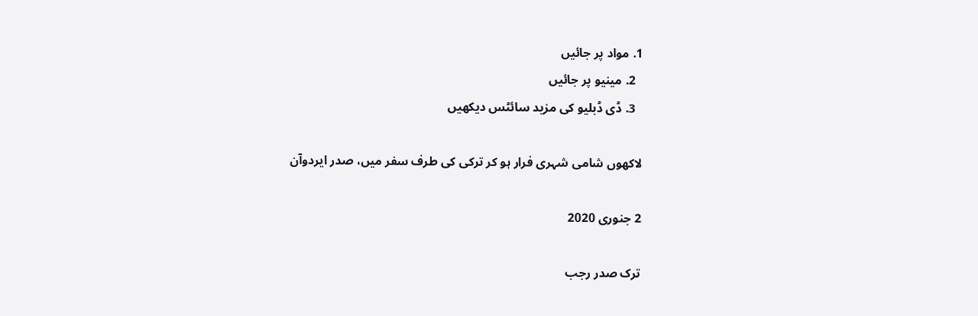1. مواد پر جائیں
  2. مینیو پر جائیں
  3. ڈی ڈبلیو کی مزید سائٹس دیکھیں

لاکھوں شامی شہری فرار ہو کر ترکی کی طرف سفر میں، صدر ایردوآن

2 جنوری 2020

ترک صدر رجب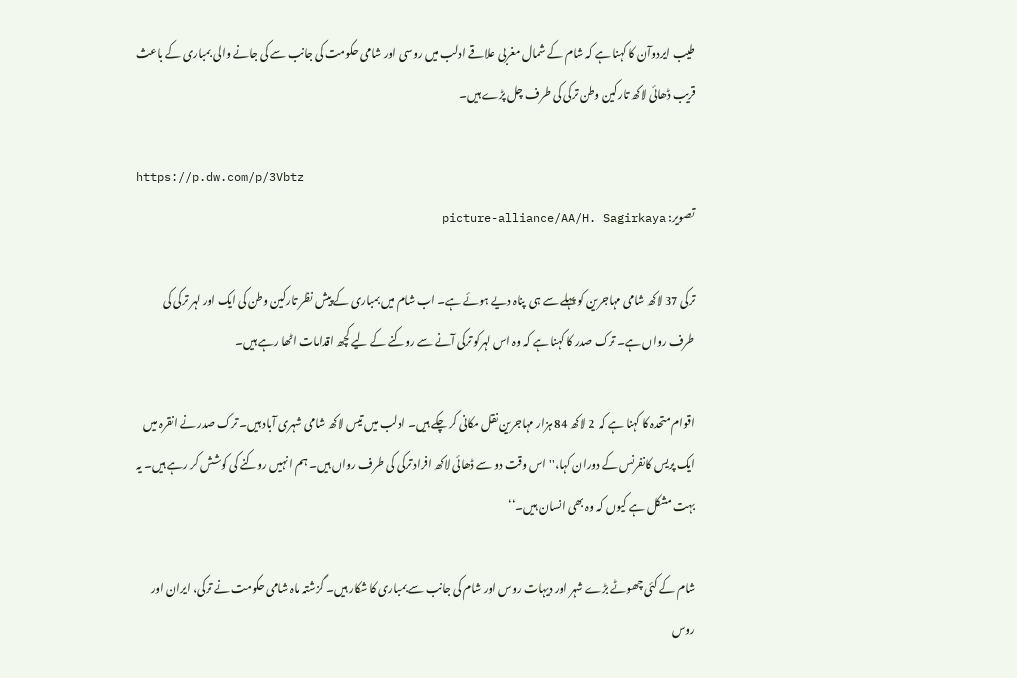طیب ایردوآن کا کہنا ہے کہ شام کے شمال مغربی علاقے ادلب میں روسی اور شامی حکومت کی جانب سے کی جانے والی بمباری کے باعث قریب ڈھائی لاکھ تارکین وطن ترکی کی طرف چل پڑے ہیں۔

https://p.dw.com/p/3Vbtz
تصویر: picture-alliance/AA/H. Sagirkaya

ترکی 37 لاکھ شامی مہاجرین کو پہلے سے ہی  پناہ دیے ہوئے ہے۔ اب شام میں بمباری کے پیش نظر تارکین وطن کی ایک اور لہر ترکی کی طرف رواں ہے۔ ترک صدر کا کہنا ہے کہ وہ اس لہرکو ترکی آنے سے روکنے کے لیے کچھ اقدامات اٹھا رہے ہیں۔

اقوام متحدہ کا کہنا ہے کہ  2 لاکھ 84 ہزار مہاجرین نقل مکانی کر چکے ہیں۔ ادلب میں تیس لاکھ شامی شہری آباد ہیں۔ ترک صدر نے انقرہ میں ایک پریس کانفرنس کے دوران کہا،'' اس وقت دو سے ڈھائی لاکھ افراد ترکی کی طرف رواں ہیں۔ ہم انہیں روکنے کی کوشش کر رہے ہیں۔ یہ بہت مشکل ہے کیوں کہ وہ بھی انسان ہیں۔‘‘

شام کے کئی چھوٹے بڑے شہر اور دیہات روس اور شام کی جانب سے بمباری کا شکار ہیں۔ گزشتہ ماہ شامی حکومت نے ترکی، ایران اور روس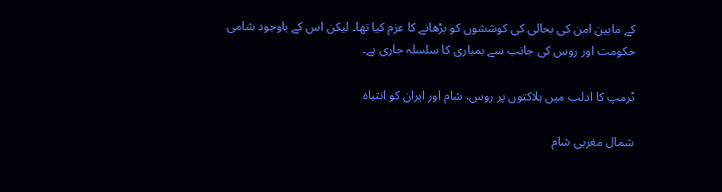کے مابین امن کی بحالی کی کوششوں کو بڑھانے کا عزم کیا تھا۔ لیکن اس کے باوجود شامی حکومت اور روس کی جانب سے بمباری کا سلسلہ جاری ہے۔

ٹرمپ کا ادلب میں ہلاکتوں پر روس، شام اور ایران کو انتباہ

شمال مغربی شام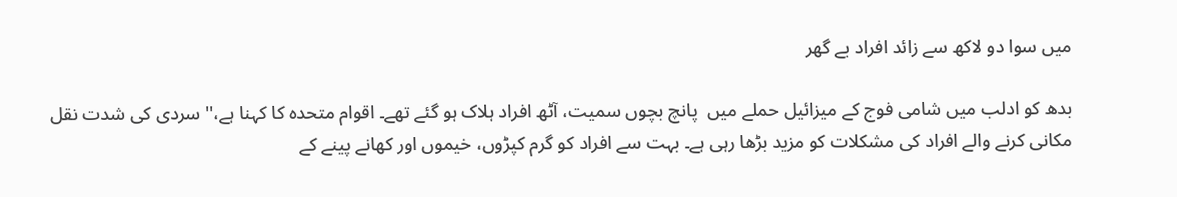میں سوا دو لاکھ سے زائد افراد بے گھر

بدھ کو ادلب میں شامی فوج کے میزائیل حملے میں  پانچ بچوں سمیت، آٹھ افراد ہلاک ہو گئے تھے۔ اقوام متحدہ کا کہنا ہے،'' سردی کی شدت نقل مکانی کرنے والے افراد کی مشکلات کو مزید بڑھا رہی ہے۔ بہت سے افراد کو گرم کپڑوں، خیموں اور کھانے پینے کے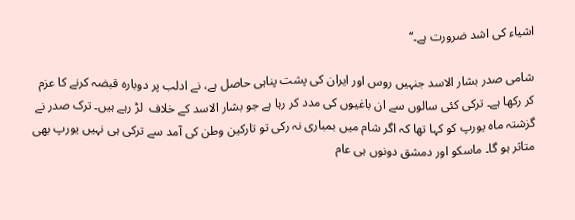اشیاء کی اشد ضرورت ہے۔‘‘

شامی صدر بشار الاسد جنہیں روس اور ایران کی پشت پناہی حاصل ہے، نے ادلب پر دوبارہ قبضہ کرنے کا عزم کر رکھا ہے۔ ترکی کئی سالوں سے ان باغیوں کی مدد کر رہا ہے جو بشار الاسد کے خلاف  لڑ رہے ہیں۔ ترک صدر نے گزشتہ ماہ یورپ کو کہا تھا کہ اگر شام میں بمباری نہ رکی تو تارکین وطن کی آمد سے ترکی ہی نہیں یورپ بھی متاثر ہو گا۔ ماسکو اور دمشق دونوں ہی عام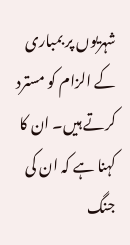شہریوں پر بمباری کے الزام کو مسترد کرتے ہیں۔ ان کا کہنا ہے کہ ان کی جنگ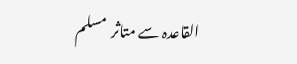القاعدہ سے متاثر  مسلم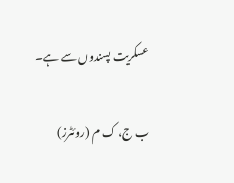عسکریت پسندوں سے ہے۔

ب ج، ک م (روئٹرز)